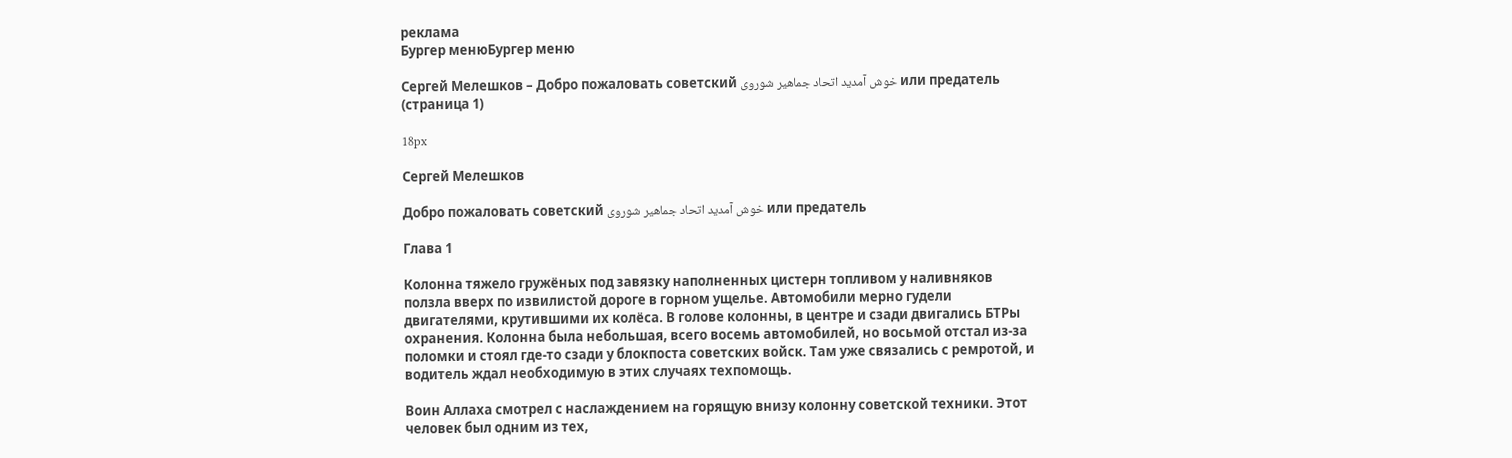реклама
Бургер менюБургер меню

Сергей Мелешков – Добро пожаловать советский خوش آمدید اتحاد جماهیر شوروی или предатель (страница 1)

18px

Сергей Мелешков

Добро пожаловать советский خوش آمدید اتحاد جماهیر شوروی или предатель

Глава 1

Колонна тяжело гружёных под завязку наполненных цистерн топливом у наливняков ползла вверх по извилистой дороге в горном ущелье. Автомобили мерно гудели двигателями, крутившими их колёса. В голове колонны, в центре и сзади двигались БТРы охранения. Колонна была небольшая, всего восемь автомобилей, но восьмой отстал из-за поломки и стоял где-то сзади у блокпоста советских войск. Там уже связались с ремротой, и водитель ждал необходимую в этих случаях техпомощь.

Воин Аллаха смотрел с наслаждением на горящую внизу колонну советской техники. Этот человек был одним из тех,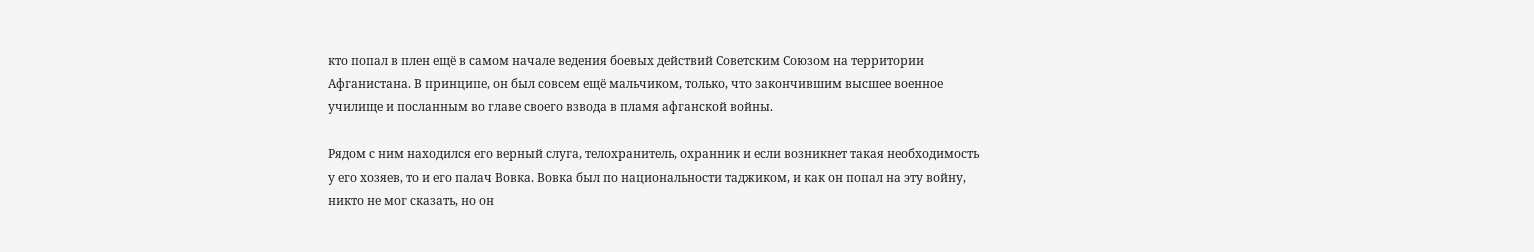кто попал в плен ещё в самом начале ведения боевых действий Советским Союзом на территории Афганистана. В принципе, он был совсем ещё мальчиком, только, что закончившим высшее военное училище и посланным во главе своего взвода в пламя афганской войны.

Рядом с ним находился его верный слуга, телохранитель, охранник и если возникнет такая необходимость у его хозяев, то и его палач Вовка. Вовка был по национальности таджиком, и как он попал на эту войну, никто не мог сказать, но он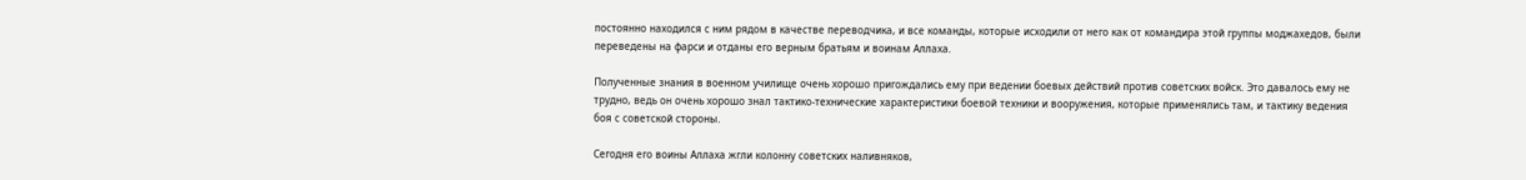постоянно находился с ним рядом в качестве переводчика, и все команды, которые исходили от него как от командира этой группы моджахедов, были переведены на фарси и отданы его верным братьям и воинам Аллаха.

Полученные знания в военном училище очень хорошо пригождались ему при ведении боевых действий против советских войск. Это давалось ему не трудно, ведь он очень хорошо знал тактико-технические характеристики боевой техники и вооружения, которые применялись там, и тактику ведения боя с советской стороны.

Сегодня его воины Аллаха жгли колонну советских наливняков,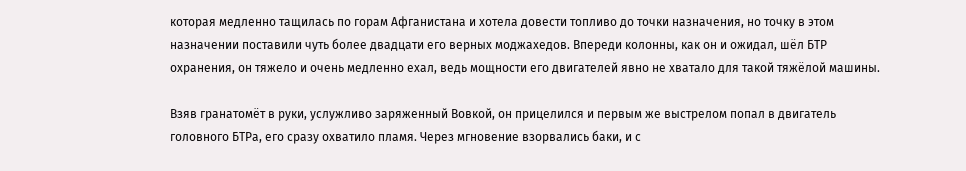которая медленно тащилась по горам Афганистана и хотела довести топливо до точки назначения, но точку в этом назначении поставили чуть более двадцати его верных моджахедов. Впереди колонны, как он и ожидал, шёл БТР охранения, он тяжело и очень медленно ехал, ведь мощности его двигателей явно не хватало для такой тяжёлой машины.

Взяв гранатомёт в руки, услужливо заряженный Вовкой, он прицелился и первым же выстрелом попал в двигатель головного БТРа, его сразу охватило пламя. Через мгновение взорвались баки, и с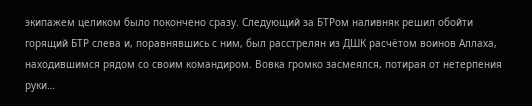экипажем целиком было покончено сразу. Следующий за БТРом наливняк решил обойти горящий БТР слева и, поравнявшись с ним, был расстрелян из ДШК расчётом воинов Аллаха, находившимся рядом со своим командиром. Вовка громко засмеялся, потирая от нетерпения руки…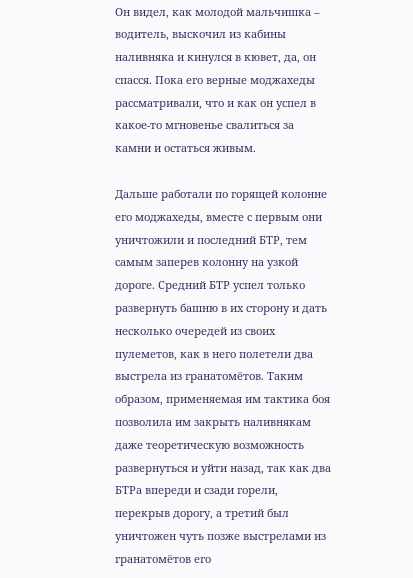Он видел, как молодой мальчишка – водитель, выскочил из кабины наливняка и кинулся в кювет, да, он спасся. Пока его верные моджахеды рассматривали, что и как он успел в какое-то мгновенье свалиться за камни и остаться живым.

Дальше работали по горящей колонне его моджахеды, вместе с первым они уничтожили и последний БТР, тем самым заперев колонну на узкой дороге. Средний БТР успел только развернуть башню в их сторону и дать несколько очередей из своих пулеметов, как в него полетели два выстрела из гранатомётов. Таким образом, применяемая им тактика боя позволила им закрыть наливнякам даже теоретическую возможность развернуться и уйти назад, так как два БТРа впереди и сзади горели, перекрыв дорогу, а третий был уничтожен чуть позже выстрелами из гранатомётов его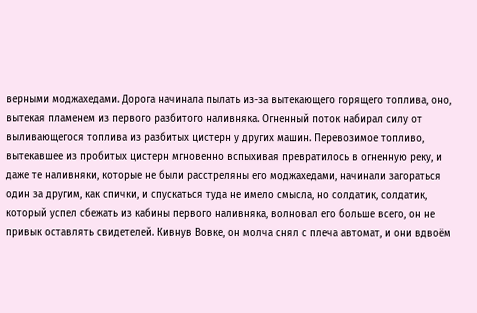верными моджахедами. Дорога начинала пылать из-за вытекающего горящего топлива, оно, вытекая пламенем из первого разбитого наливняка. Огненный поток набирал силу от выливающегося топлива из разбитых цистерн у других машин. Перевозимое топливо, вытекавшее из пробитых цистерн мгновенно вспыхивая превратилось в огненную реку, и даже те наливняки, которые не были расстреляны его моджахедами, начинали загораться один за другим, как спички, и спускаться туда не имело смысла, но солдатик, солдатик, который успел сбежать из кабины первого наливняка, волновал его больше всего, он не привык оставлять свидетелей. Кивнув Вовке, он молча снял с плеча автомат, и они вдвоём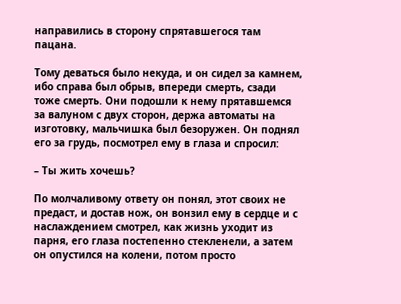направились в сторону спрятавшегося там пацана.

Тому деваться было некуда, и он сидел за камнем, ибо справа был обрыв, впереди смерть, сзади тоже смерть. Они подошли к нему прятавшемся за валуном с двух сторон, держа автоматы на изготовку, мальчишка был безоружен. Он поднял его за грудь, посмотрел ему в глаза и спросил:

– Ты жить хочешь?

По молчаливому ответу он понял, этот своих не предаст, и достав нож, он вонзил ему в сердце и с наслаждением смотрел, как жизнь уходит из парня, его глаза постепенно стекленели, а затем он опустился на колени, потом просто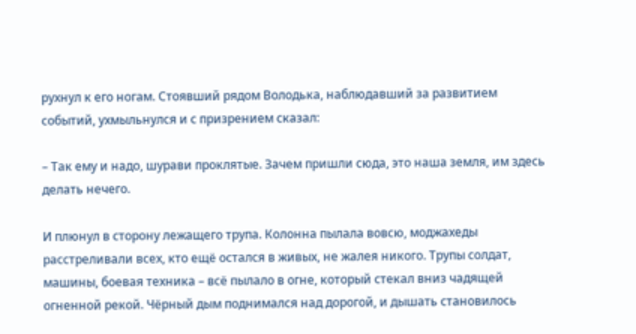рухнул к его ногам. Стоявший рядом Володька, наблюдавший за развитием событий, ухмыльнулся и с призрением сказал:

– Так ему и надо, шурави проклятые. Зачем пришли сюда, это наша земля, им здесь делать нечего.

И плюнул в сторону лежащего трупа. Колонна пылала вовсю, моджахеды расстреливали всех, кто ещё остался в живых, не жалея никого. Трупы солдат, машины, боевая техника – всё пылало в огне, который стекал вниз чадящей огненной рекой. Чёрный дым поднимался над дорогой, и дышать становилось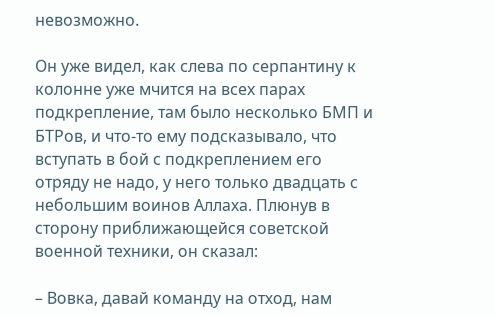невозможно.

Он уже видел, как слева по серпантину к колонне уже мчится на всех парах подкрепление, там было несколько БМП и БТРов, и что-то ему подсказывало, что вступать в бой с подкреплением его отряду не надо, у него только двадцать с небольшим воинов Аллаха. Плюнув в сторону приближающейся советской военной техники, он сказал:

– Вовка, давай команду на отход, нам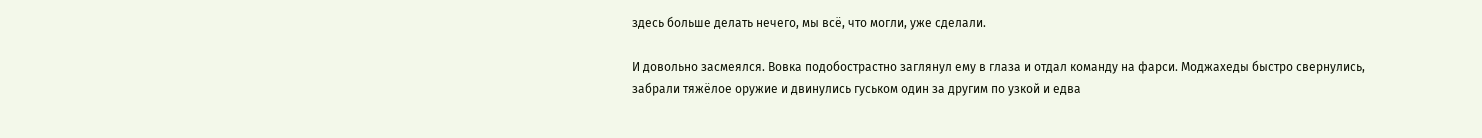здесь больше делать нечего, мы всё, что могли, уже сделали.

И довольно засмеялся. Вовка подобострастно заглянул ему в глаза и отдал команду на фарси. Моджахеды быстро свернулись, забрали тяжёлое оружие и двинулись гуськом один за другим по узкой и едва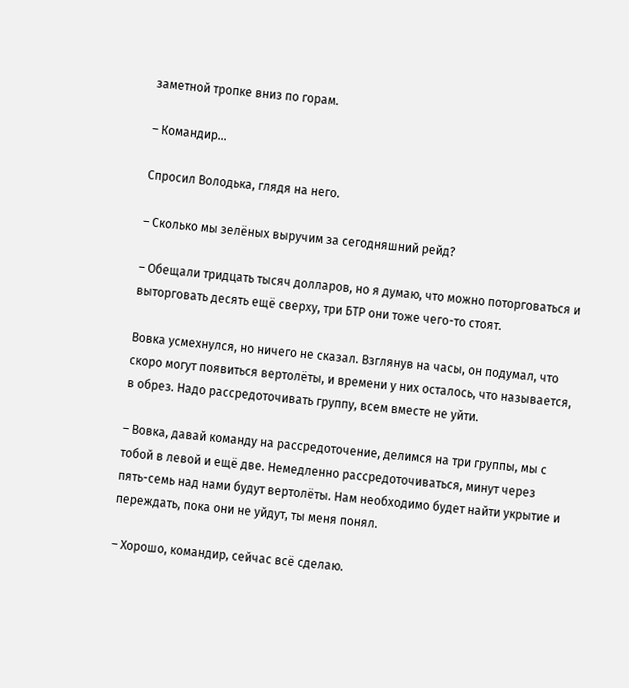заметной тропке вниз по горам.

– Командир…

Спросил Володька, глядя на него.

– Сколько мы зелёных выручим за сегодняшний рейд?

– Обещали тридцать тысяч долларов, но я думаю, что можно поторговаться и выторговать десять ещё сверху, три БТР они тоже чего-то стоят.

Вовка усмехнулся, но ничего не сказал. Взглянув на часы, он подумал, что скоро могут появиться вертолёты, и времени у них осталось, что называется, в обрез. Надо рассредоточивать группу, всем вместе не уйти.

– Вовка, давай команду на рассредоточение, делимся на три группы, мы с тобой в левой и ещё две. Немедленно рассредоточиваться, минут через пять-семь над нами будут вертолёты. Нам необходимо будет найти укрытие и переждать, пока они не уйдут, ты меня понял.

– Хорошо, командир, сейчас всё сделаю.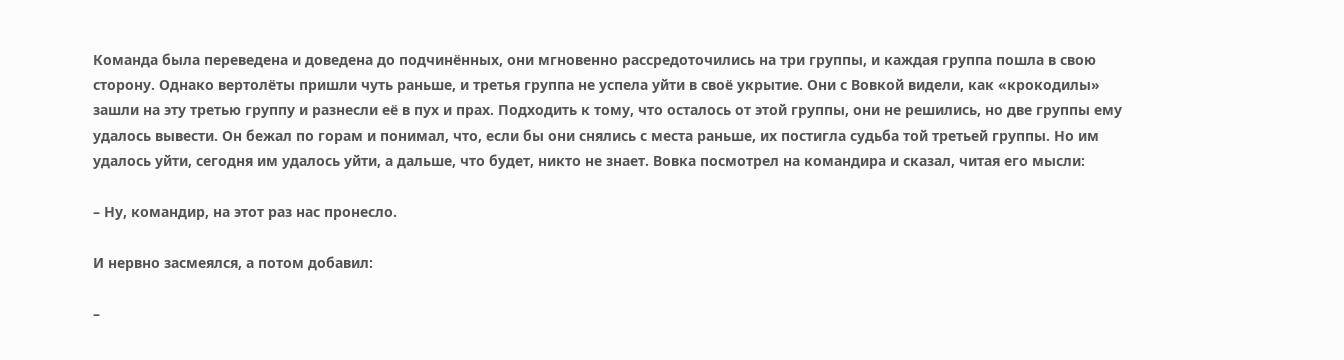Команда была переведена и доведена до подчинённых, они мгновенно рассредоточились на три группы, и каждая группа пошла в свою сторону. Однако вертолёты пришли чуть раньше, и третья группа не успела уйти в своё укрытие. Они с Вовкой видели, как «крокодилы» зашли на эту третью группу и разнесли её в пух и прах. Подходить к тому, что осталось от этой группы, они не решились, но две группы ему удалось вывести. Он бежал по горам и понимал, что, если бы они снялись с места раньше, их постигла судьба той третьей группы. Но им удалось уйти, сегодня им удалось уйти, а дальше, что будет, никто не знает. Вовка посмотрел на командира и сказал, читая его мысли:

– Ну, командир, на этот раз нас пронесло.

И нервно засмеялся, а потом добавил:

–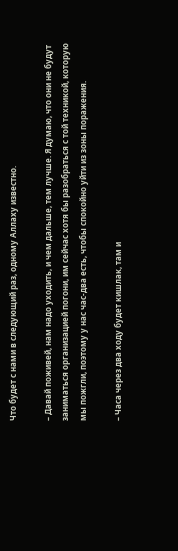Что будет с нами в следующий раз, одному Аллаху известно.

– Давай поживей, нам надо уходить, и чем дальше, тем лучше. Я думаю, что они не будут заниматься организацией погони, им сейчас хотя бы разобраться с той техникой, которую мы пожгли, поэтому у нас час-два есть, чтобы спокойно уйти из зоны поражения.

– Часа через два ходу будет кишлак, там и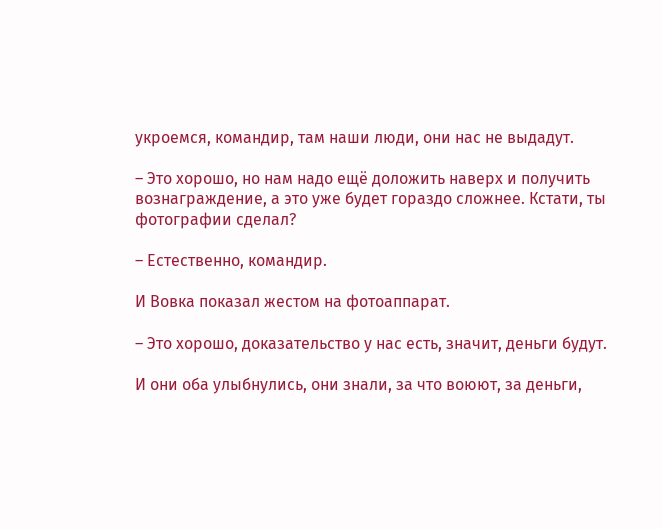укроемся, командир, там наши люди, они нас не выдадут.

– Это хорошо, но нам надо ещё доложить наверх и получить вознаграждение, а это уже будет гораздо сложнее. Кстати, ты фотографии сделал?

– Естественно, командир.

И Вовка показал жестом на фотоаппарат.

– Это хорошо, доказательство у нас есть, значит, деньги будут.

И они оба улыбнулись, они знали, за что воюют, за деньги,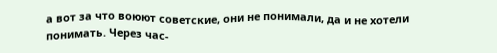а вот за что воюют советские, они не понимали, да и не хотели понимать. Через час-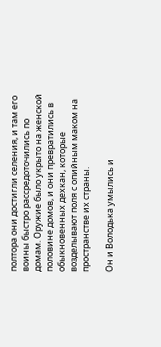полтора они достигли селения, и там его воины быстро рассредоточились по домам. Оружие было укрыто на женской половине домов, и они превратились в обыкновенных дехкан, которые возделывают поля с опийным маком на пространстве их страны.

Он и Володька умылись и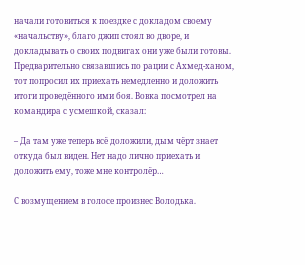начали готовиться к поездке с докладом своему «начальству», благо джип стоял во дворе, и докладывать о своих подвигах они уже были готовы. Предварительно связавшись по рации с Ахмед-ханом, тот попросил их приехать немедленно и доложить итоги проведённого ими боя. Вовка посмотрел на командира с усмешкой, сказал:

– Да там уже теперь всё доложили, дым чёрт знает откуда был виден. Нет надо лично приехать и доложить ему, тоже мне контролёр…

С возмущением в голосе произнес Володька.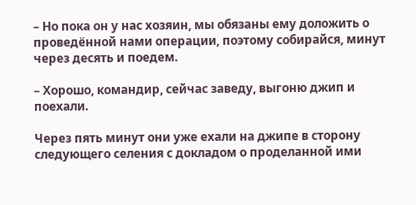– Но пока он у нас хозяин, мы обязаны ему доложить о проведённой нами операции, поэтому собирайся, минут через десять и поедем.

– Хорошо, командир, сейчас заведу, выгоню джип и поехали.

Через пять минут они уже ехали на джипе в сторону следующего селения с докладом о проделанной ими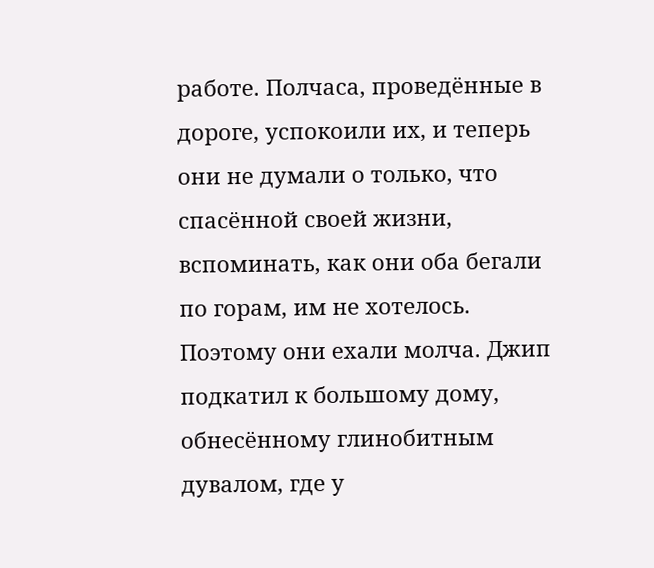работе. Полчаса, проведённые в дороге, успокоили их, и теперь они не думали о только, что спасённой своей жизни, вспоминать, как они оба бегали по горам, им не хотелось. Поэтому они ехали молча. Джип подкатил к большому дому, обнесённому глинобитным дувалом, где у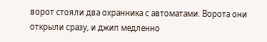ворот стояли два охранника с автоматами. Ворота они открыли сразу, и джип медленно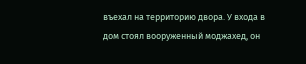въехал на территорию двора. У входа в дом стоял вооруженный моджахед, он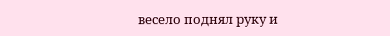весело поднял руку и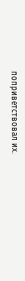поприветствовал их.